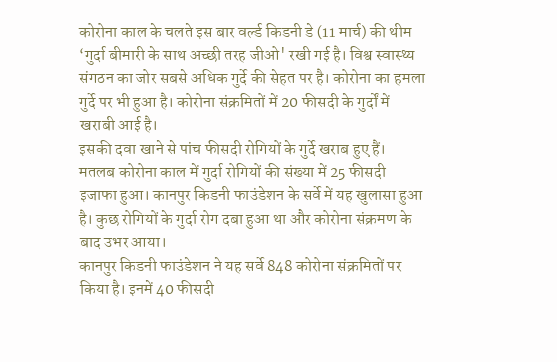कोरोना काल के चलते इस बार वर्ल्ड किडनी डे (11 मार्च) की थीम ‘गुर्दा बीमारी के साथ अच्छी तरह जीओ' रखी गई है। विश्व स्वास्थ्य संगठन का जोर सबसे अधिक गुर्दे की सेहत पर है। कोरोना का हमला गुर्दे पर भी हुआ है। कोरोना संक्रमितों में 20 फीसदी के गुर्दों में खराबी आई है।
इसकी दवा खाने से पांच फीसदी रोगियों के गुर्दे खराब हुए हैं। मतलब कोरोना काल में गुर्दा रोगियों की संख्या में 25 फीसदी इजाफा हुआ। कानपुर किडनी फाउंडेशन के सर्वे में यह खुलासा हुआ है। कुछ रोगियों के गुर्दा रोग दबा हुआ था और कोरोना संक्रमण के बाद उभर आया।
कानपुर किडनी फाउंडेशन ने यह सर्वे 848 कोरोना संक्रमितों पर किया है। इनमें 40 फीसदी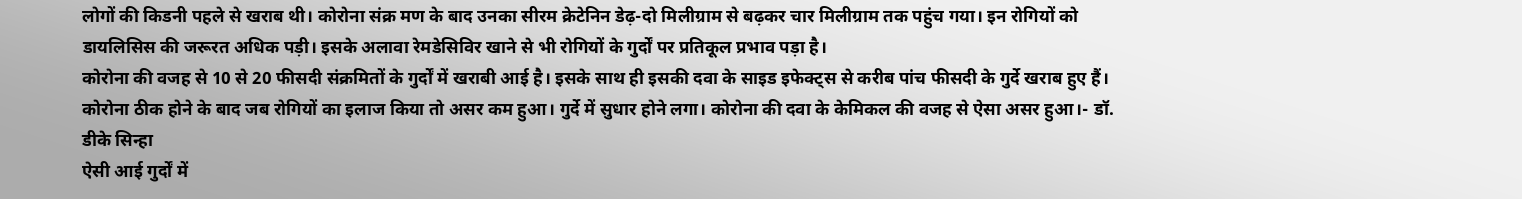लोगों की किडनी पहले से खराब थी। कोरोना संक्र मण के बाद उनका सीरम क्रेटेनिन डेढ़-दो मिलीग्राम से बढ़कर चार मिलीग्राम तक पहुंच गया। इन रोगियों को डायलिसिस की जरूरत अधिक पड़ी। इसके अलावा रेमडेसिविर खाने से भी रोगियों के गुर्दों पर प्रतिकूल प्रभाव पड़ा है।
कोरोना की वजह से 10 से 20 फीसदी संक्रमितों के गुर्दों में खराबी आई है। इसके साथ ही इसकी दवा के साइड इफेक्ट्स से करीब पांच फीसदी के गुर्दे खराब हुए हैं। कोरोना ठीक होने के बाद जब रोगियों का इलाज किया तो असर कम हुआ। गुर्दे में सुधार होने लगा। कोरोना की दवा के केमिकल की वजह से ऐसा असर हुआ।- डॉ. डीके सिन्हा
ऐसी आई गुर्दों में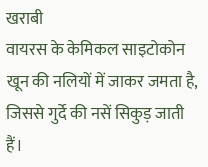खराबी
वायरस के केमिकल साइटोकोन खून की नलियों में जाकर जमता है, जिससे गुर्दे की नसें सिकुड़ जाती हैं।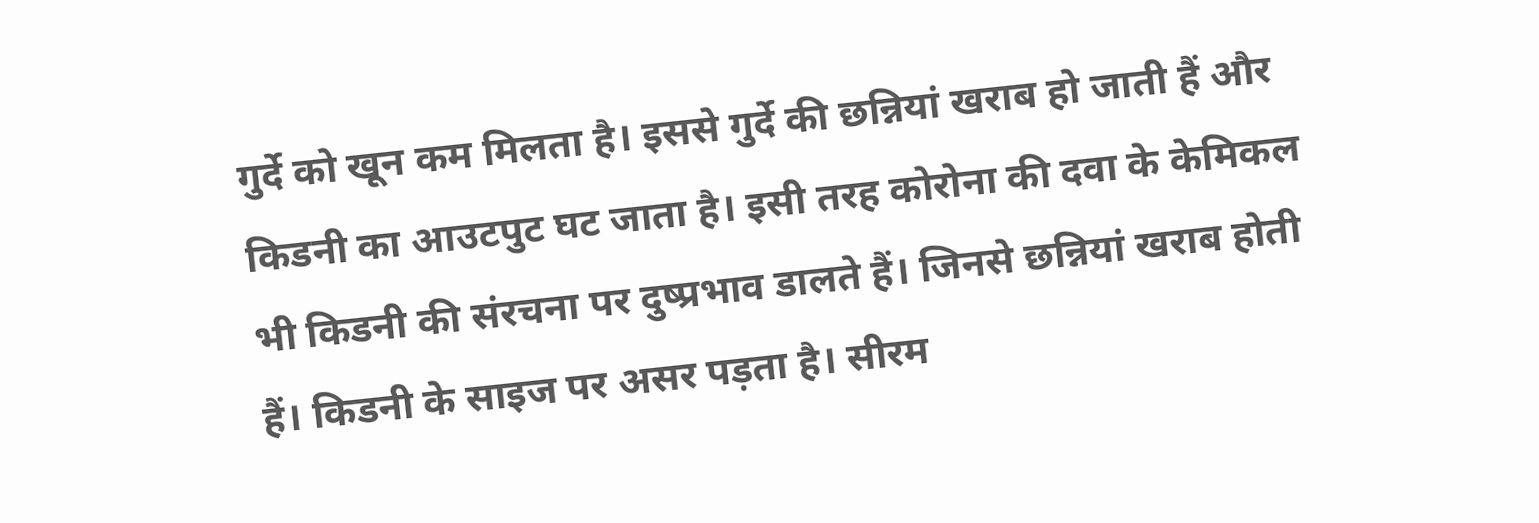गुर्दे को खून कम मिलता है। इससे गुर्दे की छन्नियां खराब हो जाती हैं और किडनी का आउटपुट घट जाता है। इसी तरह कोरोना की दवा के केमिकल भी किडनी की संरचना पर दुष्प्रभाव डालते हैं। जिनसे छन्नियां खराब होती हैं। किडनी के साइज पर असर पड़ता है। सीरम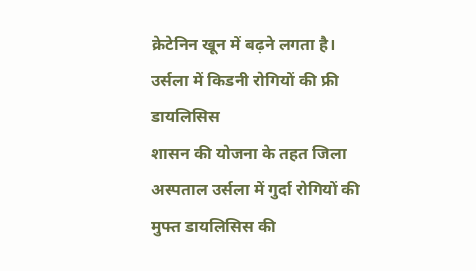क्रेटेनिन खून में बढ़ने लगता है।
उर्सला में किडनी रोगियों की फ्री डायलिसिस
शासन की योजना के तहत जिला अस्पताल उर्सला में गुर्दा रोगियों की मुफ्त डायलिसिस की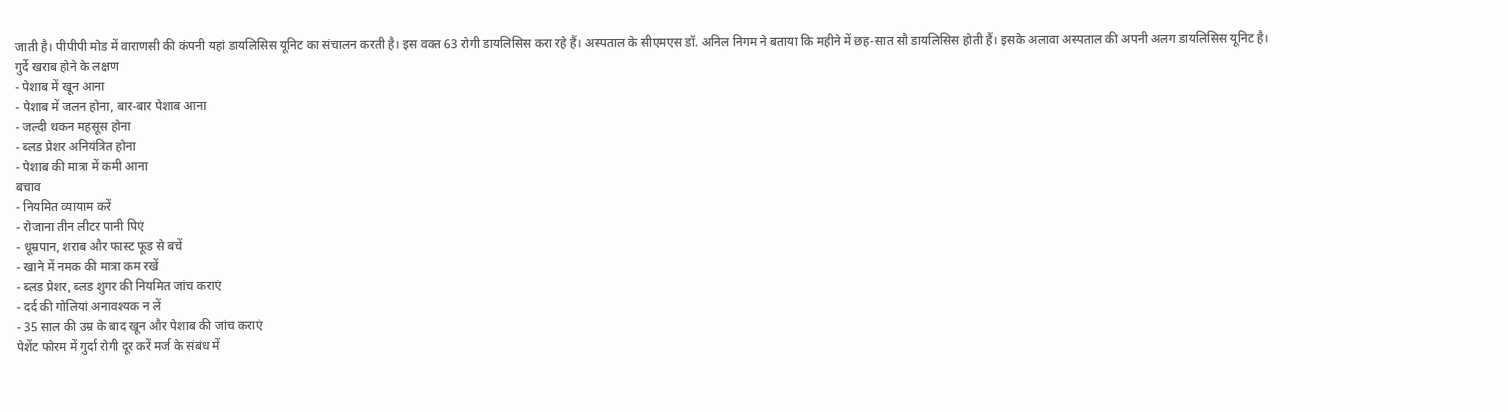जाती है। पीपीपी मोड में वाराणसी की कंपनी यहां डायलिसिस यूनिट का संचालन करती है। इस वक्त 63 रोगी डायलिसिस करा रहे हैं। अस्पताल के सीएमएस डॉ. अनिल निगम ने बताया कि महीने में छह-सात सौ डायलिसिस होती हैं। इसके अलावा अस्पताल की अपनी अलग डायलिसिस यूनिट है।
गुर्दे खराब होने के लक्षण
- पेशाब में खून आना
- पेशाब में जलन होना, बार-बार पेशाब आना
- जल्दी थकन महसूस होना
- ब्लड प्रेशर अनियंत्रित होना
- पेशाब की मात्रा में कमी आना
बचाव
- नियमित व्यायाम करें
- रोजाना तीन लीटर पानी पिएं
- धूम्रपान, शराब और फास्ट फूड से बचें
- खाने में नमक की मात्रा कम रखें
- ब्लड प्रेशर, ब्लड शुगर की नियमित जांच कराएं
- दर्द की गोलियां अनावश्यक न लें
- 35 साल की उम्र के बाद खून और पेशाब की जांच कराएं
पेशेंट फोरम में गुर्दा रोगी दूर करें मर्ज के संबंध में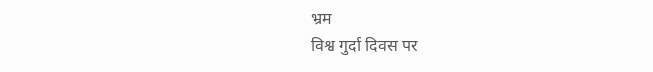भ्रम
विश्व गुर्दा दिवस पर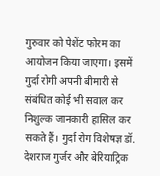गुरुवार को पेशेंट फोरम का आयोजन किया जाएगा। इसमें गुर्दा रोगी अपनी बीमारी से संबंधित कोई भी सवाल कर निशुल्क जानकारी हासिल कर सकते हैं। गुर्दा रोग विशेषज्ञ डॉ. देशराज गुर्जर और बेरियाट्रिक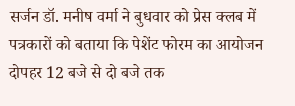सर्जन डॉ. मनीष वर्मा ने बुधवार को प्रेस क्लब में पत्रकारों को बताया कि पेशेंट फोरम का आयोजन दोपहर 12 बजे से दो बजे तक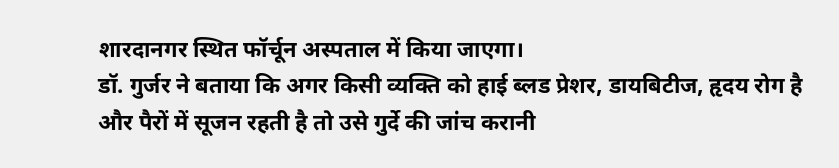शारदानगर स्थित फॉर्चून अस्पताल में किया जाएगा।
डॉ. गुर्जर ने बताया कि अगर किसी व्यक्ति को हाई ब्लड प्रेशर, डायबिटीज, हृदय रोग है और पैरों में सूजन रहती है तो उसे गुर्दे की जांच करानी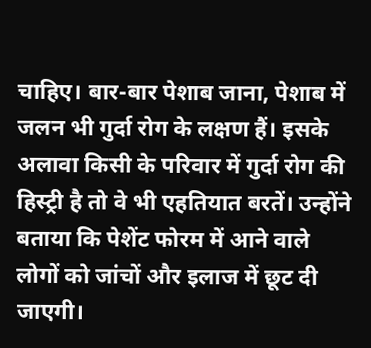चाहिए। बार-बार पेशाब जाना, पेशाब में जलन भी गुर्दा रोग के लक्षण हैं। इसके अलावा किसी के परिवार में गुर्दा रोग की हिस्ट्री है तो वे भी एहतियात बरतें। उन्होंने बताया कि पेशेंट फोरम में आने वाले लोगों को जांचों और इलाज में छूट दी जाएगी।